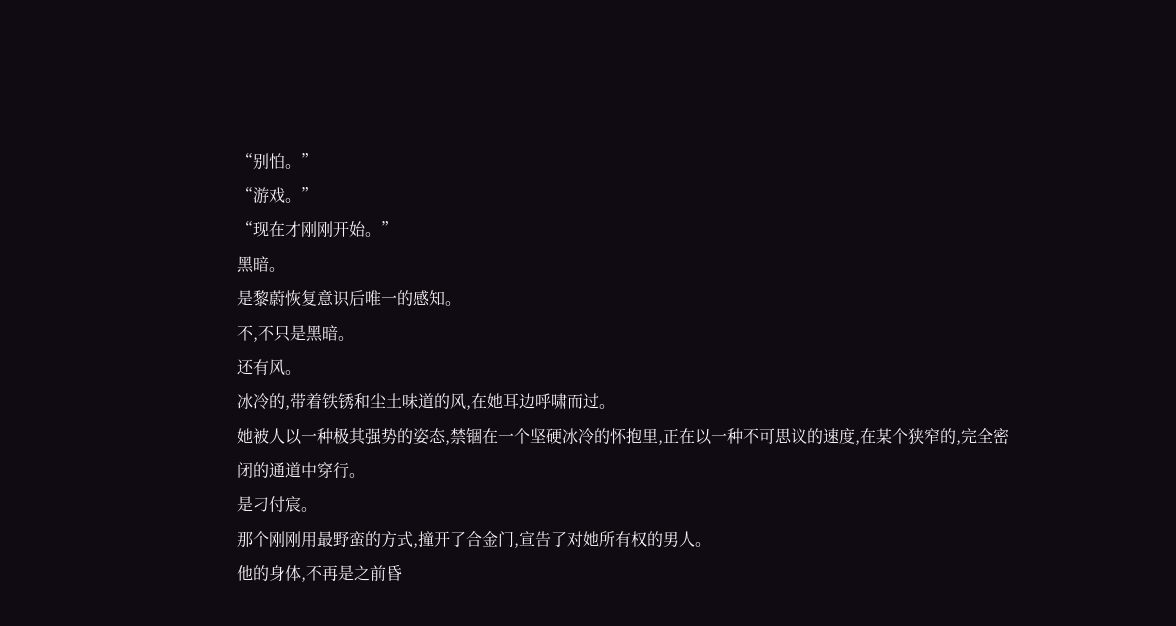“别怕。”
“游戏。”
“现在才刚刚开始。”
黑暗。
是黎蔚恢复意识后唯一的感知。
不,不只是黑暗。
还有风。
冰冷的,带着铁锈和尘土味道的风,在她耳边呼啸而过。
她被人以一种极其强势的姿态,禁锢在一个坚硬冰冷的怀抱里,正在以一种不可思议的速度,在某个狭窄的,完全密闭的通道中穿行。
是刁付宸。
那个刚刚用最野蛮的方式,撞开了合金门,宣告了对她所有权的男人。
他的身体,不再是之前昏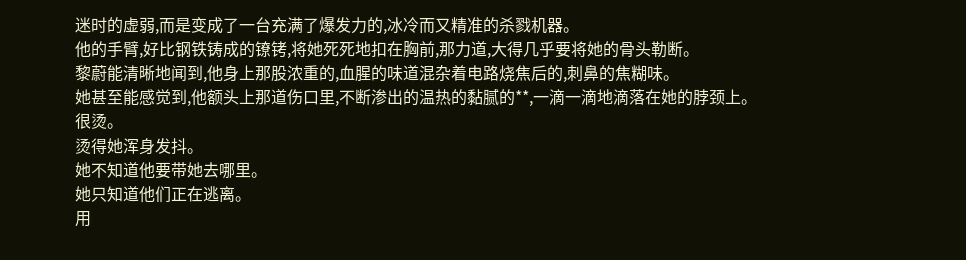迷时的虚弱,而是变成了一台充满了爆发力的,冰冷而又精准的杀戮机器。
他的手臂,好比钢铁铸成的镣铐,将她死死地扣在胸前,那力道,大得几乎要将她的骨头勒断。
黎蔚能清晰地闻到,他身上那股浓重的,血腥的味道混杂着电路烧焦后的,刺鼻的焦糊味。
她甚至能感觉到,他额头上那道伤口里,不断渗出的温热的黏腻的**,一滴一滴地滴落在她的脖颈上。
很烫。
烫得她浑身发抖。
她不知道他要带她去哪里。
她只知道他们正在逃离。
用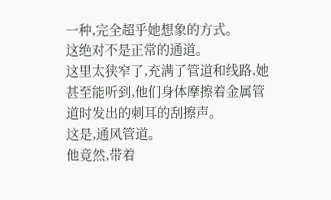一种,完全超乎她想象的方式。
这绝对不是正常的通道。
这里太狭窄了,充满了管道和线路,她甚至能听到,他们身体摩擦着金属管道时发出的刺耳的刮擦声。
这是,通风管道。
他竟然,带着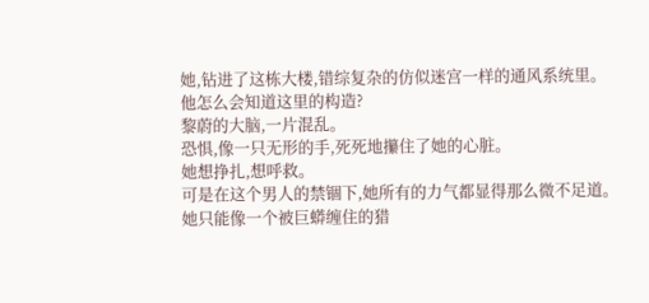她,钻进了这栋大楼,错综复杂的仿似迷宫一样的通风系统里。
他怎么会知道这里的构造?
黎蔚的大脑,一片混乱。
恐惧,像一只无形的手,死死地攥住了她的心脏。
她想挣扎,想呼救。
可是在这个男人的禁锢下,她所有的力气都显得那么微不足道。
她只能像一个被巨蟒缠住的猎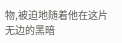物,被迫地随着他在这片无边的黑暗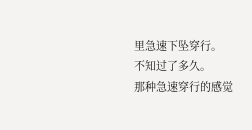里急速下坠穿行。
不知过了多久。
那种急速穿行的感觉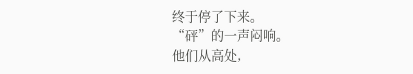终于停了下来。
“砰”的一声闷响。
他们从高处,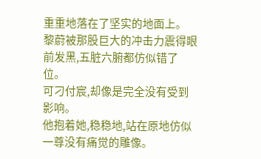重重地落在了坚实的地面上。
黎蔚被那股巨大的冲击力震得眼前发黑,五脏六腑都仿似错了位。
可刁付宸,却像是完全没有受到影响。
他抱着她,稳稳地,站在原地仿似一尊没有痛觉的雕像。